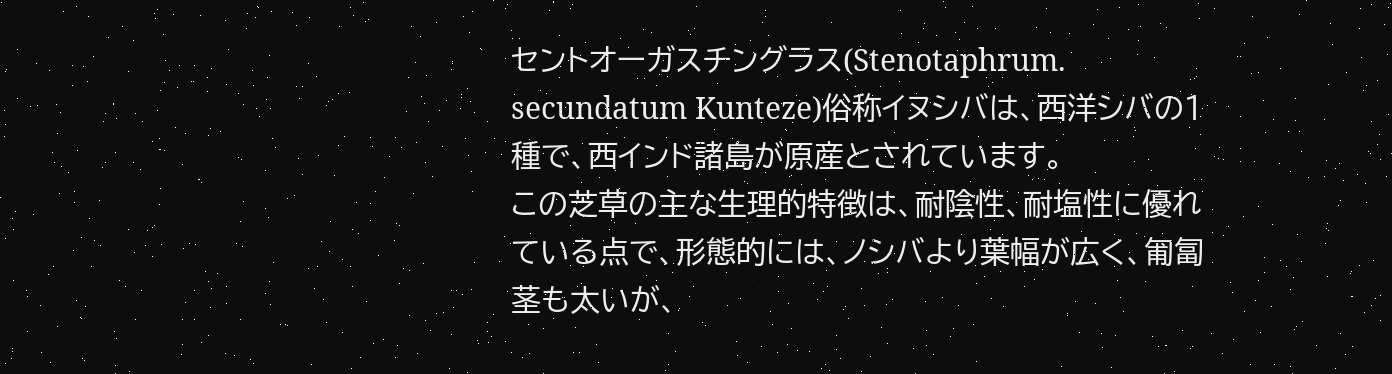セントオーガスチングラス(Stenotaphrum. secundatum Kunteze)俗称イヌシバは、西洋シバの1種で、西インド諸島が原産とされています。
この芝草の主な生理的特徴は、耐陰性、耐塩性に優れている点で、形態的には、ノシバより葉幅が広く、匍匐茎も太いが、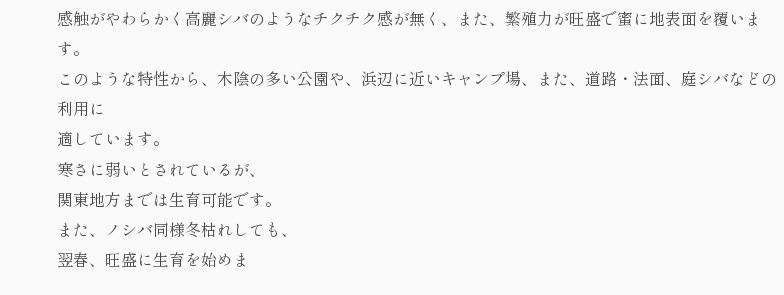感触がやわらかく高麗シバのようなチクチク感が無く、また、繁殖力が旺盛で蜜に地表面を覆います。
このような特性から、木陰の多い公園や、浜辺に近いキャンプ場、また、道路・法面、庭シバなどの利用に
適しています。
寒さに弱いとされているが、
関東地方までは生育可能です。
また、ノシバ同様冬枯れしても、
翌春、旺盛に生育を始めま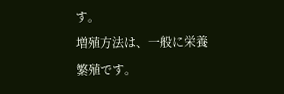す。
増殖方法は、一般に栄養繁殖です。